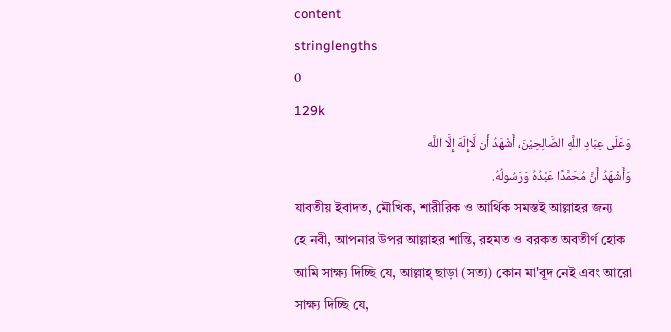content
stringlengths
0
129k
وَعَلَى عِبَادِ اللَّهِ الصَّالِحِيْنَ، أَشْهَدُ أَن لَّاإِلَهَ إِلَّا اللَّه
وَأَشْهَدُ أَنَّ مُحَمَّدًا عَبْدُهُ وَرَسُولُهُ.
যাবতীয় ইবাদত, মৌখিক, শারীরিক ও আর্থিক সমস্তই আল্লাহর জন্য
হে নবী, আপনার উপর আল্লাহর শান্তি, রহমত ও বরকত অবতীর্ণ হোক
আমি সাক্ষ্য দিচ্ছি যে, আল্লাহ্ ছাড়া (সত্য) কোন মা'বূদ নেই এবং আরো সাক্ষ্য দিচ্ছি যে,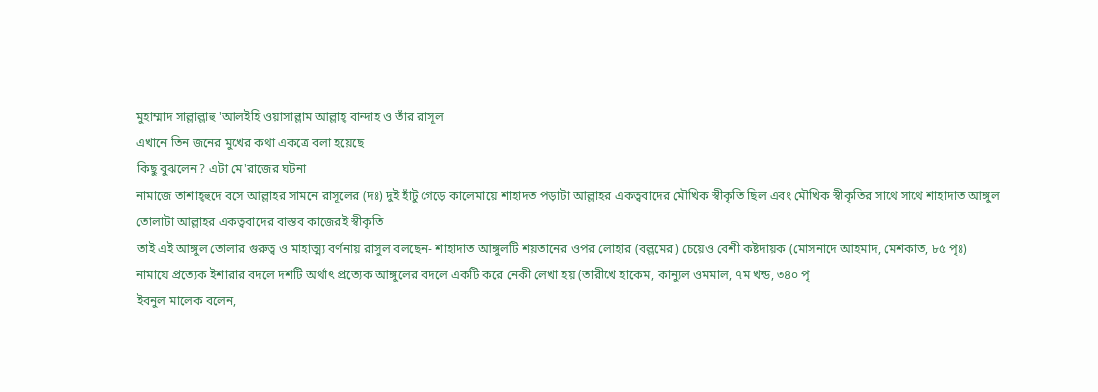মুহাম্মাদ সাল্লাল্লাহু 'আলইহি ওয়াসাল্লাম আল্লাহ্ বান্দাহ ও তাঁর রাসূল
এখানে তিন জনের মুখের কথা একত্রে বলা হয়েছে
কিছু বুঝলেন? এটা মে'রাজের ঘটনা
নামাজে তাশাহ্হুদে বসে আল্লাহর সামনে রাসূলের (দঃ) দুই হাঁটু গেড়ে কালেমায়ে শাহাদত পড়াটা আল্লাহর একত্ববাদের মৌখিক স্বীকৃতি ছিল এবং মৌখিক স্বীকৃতির সাথে সাথে শাহাদাত আঙ্গুল তোলাটা আল্লাহর একত্ববাদের বাস্তব কাজেরই স্বীকৃতি
তাই এই আঙ্গুল তোলার গুরুত্ব ও মাহাত্ম্য বর্ণনায় রাসুল বলছেন- শাহাদাত আঙ্গুলটি শয়তানের ওপর লোহার (বল্লমের) চেয়েও বেশী কষ্টদায়ক (মোসনাদে আহমাদ, মেশকাত, ৮৫ পৃঃ)
নামাযে প্রত্যেক ইশারার বদলে দশটি অর্থাৎ প্রত্যেক আঙ্গুলের বদলে একটি করে নেকী লেখা হয় (তারীখে হাকেম, কান্যুল ওমমাল, ৭ম খন্ড, ৩৪০ পৃ
ইবনুল মালেক বলেন,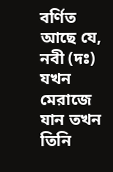বর্ণিত আছে যে, নবী (দঃ) যখন মেরাজে যান তখন তিনি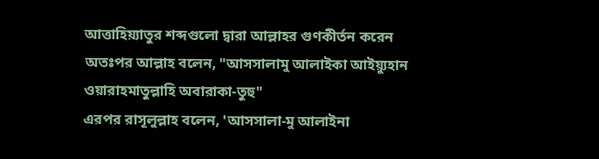আত্তাহিয়্যাতুর শব্দগুলো দ্বারা আল্লাহর গুণকীর্তন করেন
অতঃপর আল্লাহ বলেন, "আসসালামু আলাইকা আইয়্যুহান ওয়ারাহমাতুল্লাহি অবারাকা-তুহু"
এরপর রাসূলুল্লাহ বলেন, 'আসসালা-মু আলাইনা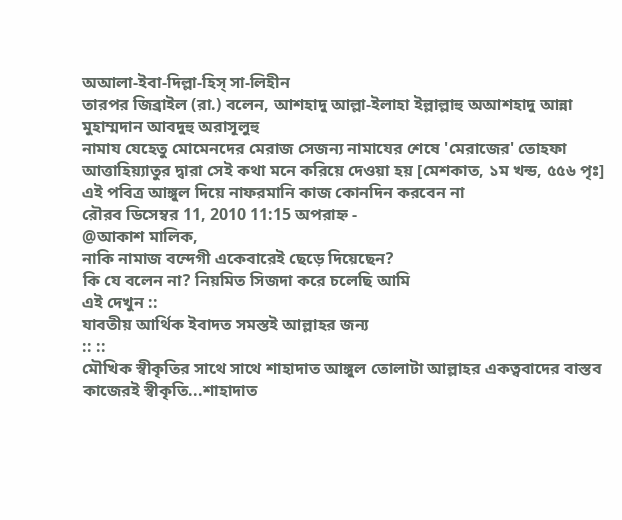অআলা-ইবা-দিল্লা-হিস্ সা-লিহীন
তারপর জিব্রাইল (রা.) বলেন, আশহাদু আল্লা-ইলাহা ইল্লাল্লাহু অআশহাদু আন্না মুহাম্মদান আবদুহু অরাসূলুহু
নামায যেহেতু মোমেনদের মেরাজ সেজন্য নামাযের শেষে 'মেরাজের' তোহফা আত্তাহিয়্যাতুর দ্বারা সেই কথা মনে করিয়ে দেওয়া হয় [মেশকাত, ১ম খন্ড, ৫৫৬ পৃঃ]
এই পবিত্র আঙ্গুল দিয়ে নাফরমানি কাজ কোনদিন করবেন না
রৌরব ডিসেম্বর 11, 2010 11:15 অপরাহ্ন -
@আকাশ মালিক,
নাকি নামাজ বন্দেগী একেবারেই ছেড়ে দিয়েছেন?
কি যে বলেন না? নিয়মিত সিজদা করে চলেছি আমি
এই দেখুন ::
যাবতীয় আর্থিক ইবাদত সমস্তই আল্লাহর জন্য
:: ::
মৌখিক স্বীকৃতির সাথে সাথে শাহাদাত আঙ্গুল তোলাটা আল্লাহর একত্ববাদের বাস্তব কাজেরই স্বীকৃতি...শাহাদাত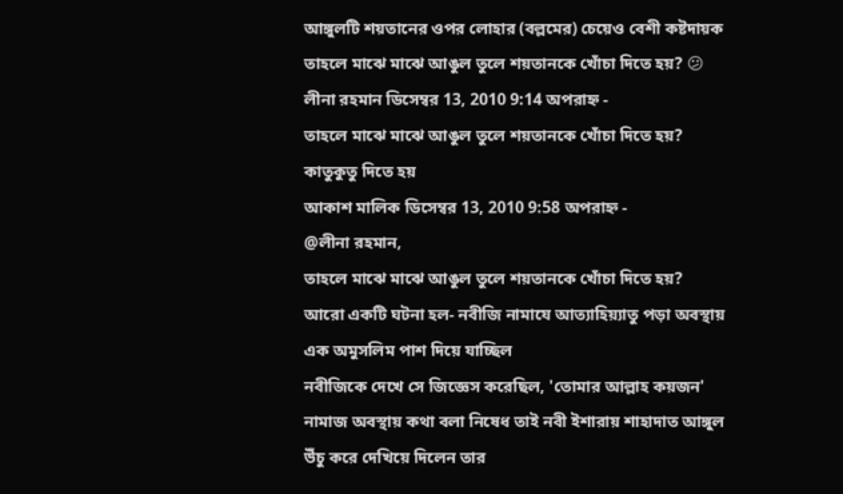আঙ্গুলটি শয়তানের ওপর লোহার (বল্লমের) চেয়েও বেশী কষ্টদায়ক
তাহলে মাঝে মাঝে আঙুল তুলে শয়তানকে খোঁচা দিতে হয়? 😕
লীনা রহমান ডিসেম্বর 13, 2010 9:14 অপরাহ্ন -
তাহলে মাঝে মাঝে আঙুল তুলে শয়তানকে খোঁচা দিতে হয়?
কাতুকুতু দিতে হয়
আকাশ মালিক ডিসেম্বর 13, 2010 9:58 অপরাহ্ন -
@লীনা রহমান,
তাহলে মাঝে মাঝে আঙুল তুলে শয়তানকে খোঁচা দিতে হয়?
আরো একটি ঘটনা হল- নবীজি নামাযে আত্যাহিয়্যাতু পড়া অবস্থায় এক অমুসলিম পাশ দিয়ে যাচ্ছিল
নবীজিকে দেখে সে জিজ্ঞেস করেছিল, 'তোমার আল্লাহ কয়জন'
নামাজ অবস্থায় কথা বলা নিষেধ তাই নবী ইশারায় শাহাদাত আঙ্গুল উঁচু করে দেখিয়ে দিলেন তার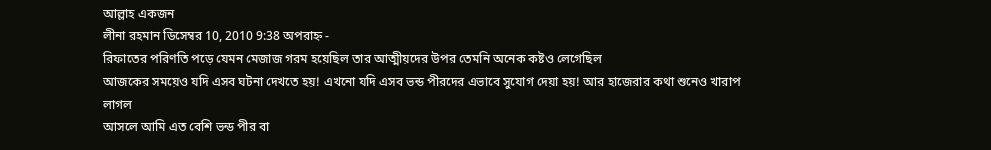আল্লাহ একজন
লীনা রহমান ডিসেম্বর 10, 2010 9:38 অপরাহ্ন -
রিফাতের পরিণতি পড়ে যেমন মেজাজ গরম হয়েছিল তার আত্মীয়দের উপর তেমনি অনেক কষ্টও লেগেছিল
আজকের সময়েও যদি এসব ঘটনা দেখতে হয়! এখনো যদি এসব ভন্ড পীরদের এভাবে সুযোগ দেয়া হয়! আর হাজেরার কথা শুনেও খারাপ লাগল
আসলে আমি এত বেশি ভন্ড পীর বা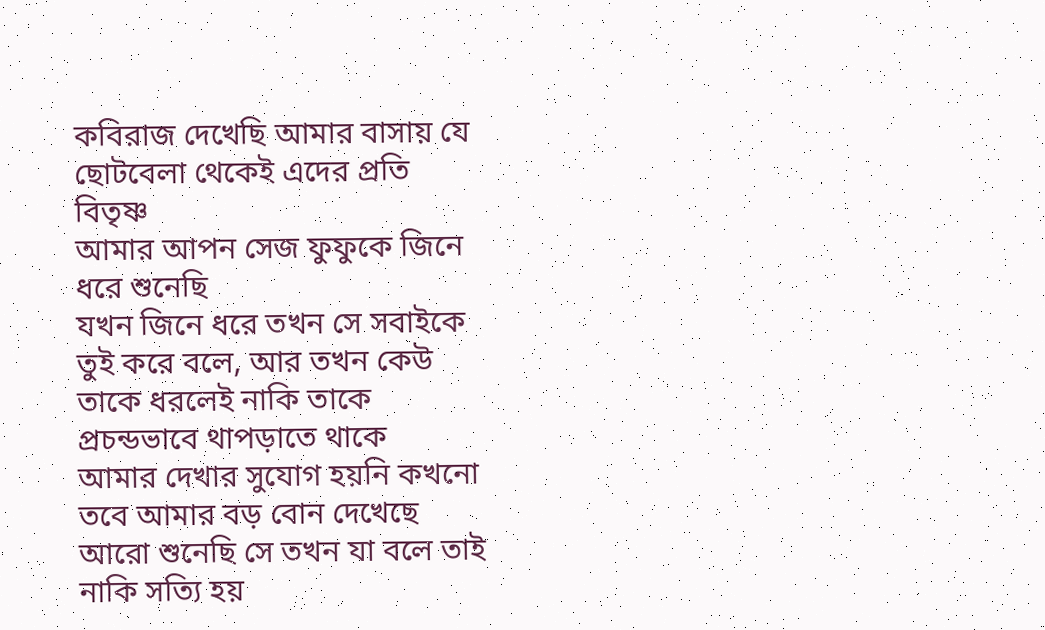কবিরাজ দেখেছি আমার বাসায় যে ছোটবেলা থেকেই এদের প্রতি বিতৃষ্ণ
আমার আপন সেজ ফুফুকে জিনে ধরে শুনেছি
যখন জিনে ধরে তখন সে সবাইকে তুই করে বলে, আর তখন কেউ তাকে ধরলেই নাকি তাকে প্রচন্ডভাবে থাপড়াতে থাকে
আমার দেখার সুযোগ হয়নি কখনো তবে আমার বড় বোন দেখেছে
আরো শুনেছি সে তখন যা বলে তাই নাকি সত্যি হয়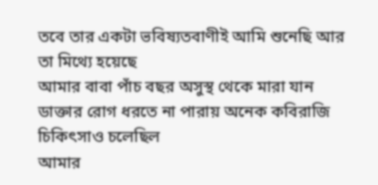তবে তার একটা ভবিষ্যতবাণীই আমি শুনেছি আর তা মিথ্যে হয়েছে
আমার বাবা পাঁচ বছর অসুস্থ থেকে মারা যান
ডাক্তার রোগ ধরতে না পারায় অনেক কবিরাজি চিকিৎসাও চলেছিল
আমার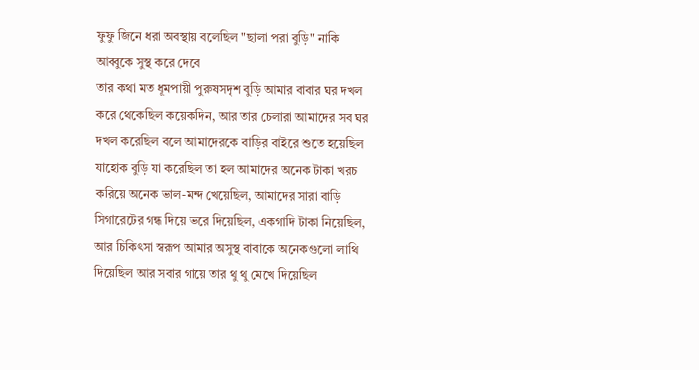ফুফু জিনে ধরা অবস্থায় বলেছিল "ছালা পরা বুড়ি" নাকি আব্বুকে সুস্থ করে দেবে
তার কথা মত ধূমপায়ী পুরুষসদৃশ বুড়ি আমার বাবার ঘর দখল করে থেকেছিল কয়েকদিন, আর তার চেলারা আমাদের সব ঘর দখল করেছিল বলে আমাদেরকে বাড়ির বাইরে শুতে হয়েছিল
যাহোক বুড়ি যা করেছিল তা হল আমাদের অনেক টাকা খরচ করিয়ে অনেক ভাল-মন্দ খেয়েছিল, আমাদের সারা বাড়ি সিগারেটের গন্ধ দিয়ে ভরে দিয়েছিল, একগাদি টাকা নিয়েছিল, আর চিকিৎসা স্বরূপ আমার অসুস্থ বাবাকে অনেকগুলো লাথি দিয়েছিল আর সবার গায়ে তার থু থু মেখে দিয়েছিল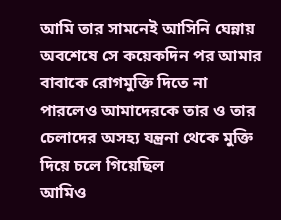আমি তার সামনেই আসিনি ঘেন্নায়
অবশেষে সে কয়েকদিন পর আমার বাবাকে রোগমুক্তি দিতে না পারলেও আমাদেরকে তার ও তার চেলাদের অসহ্য যন্ত্রনা থেকে মুক্তি দিয়ে চলে গিয়েছিল
আমিও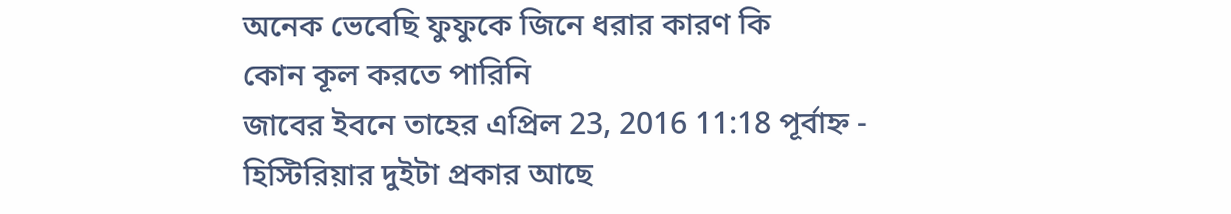অনেক ভেবেছি ফুফুকে জিনে ধরার কারণ কি
কোন কূল করতে পারিনি
জাবের ইবনে তাহের এপ্রিল 23, 2016 11:18 পূর্বাহ্ন -
হিস্টিরিয়ার দুইটা প্রকার আছে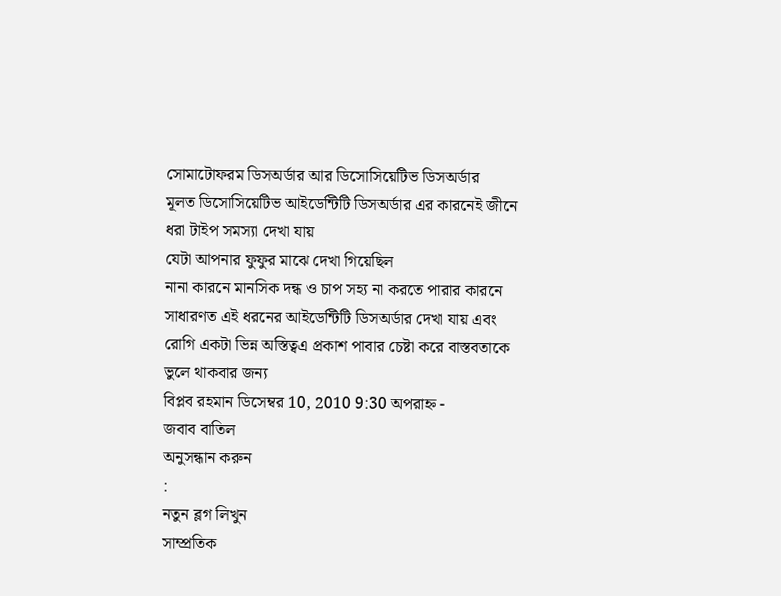সোমাটোফরম ডিসঅর্ডার আর ডিসোসিয়েটিভ ডিসঅর্ডার
মূলত ডিসোসিয়েটিভ আইডেন্টিটি ডিসঅর্ডার এর কারনেই জীনে ধরা টাইপ সমস্যা দেখা যায়
যেটা আপনার ফুফুর মাঝে দেখা গিয়েছিল
নানা কারনে মানসিক দন্ধ ও চাপ সহ্য না করতে পারার কারনে সাধারণত এই ধরনের আইডেন্টিটি ডিসঅর্ডার দেখা যায় এবং রোগি একটা ভিন্ন অস্তিত্বএ প্রকাশ পাবার চেষ্টা করে বাস্তবতাকে ভুলে থাকবার জন্য
বিপ্লব রহমান ডিসেম্বর 10, 2010 9:30 অপরাহ্ন -
জবাব বাতিল
অনুসন্ধান করুন
:
নতুন ব্লগ লিখুন
সাম্প্রতিক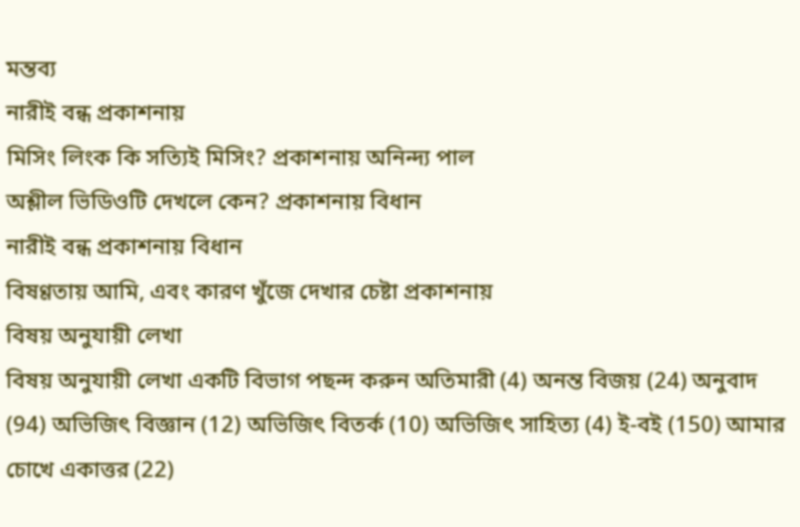মন্তব্য
নারীই বন্ধ প্রকাশনায়
মিসিং লিংক কি সত্যিই মিসিং? প্রকাশনায় অনিন্দ্য পাল
অশ্লীল ভিডিওটি দেখলে কেন? প্রকাশনায় বিধান
নারীই বন্ধ প্রকাশনায় বিধান
বিষণ্ণতায় আমি, এবং কারণ খুঁজে দেখার চেষ্টা প্রকাশনায়
বিষয় অনুযায়ী লেখা
বিষয় অনুযায়ী লেখা একটি বিভাগ পছন্দ করুন অতিমারী (4) অনন্ত বিজয় (24) অনুবাদ (94) অভিজিৎ বিজ্ঞান (12) অভিজিৎ বিতর্ক (10) অভিজিৎ সাহিত্য (4) ই-বই (150) আমার চোখে একাত্তর (22)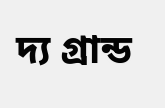দ্য গ্রান্ড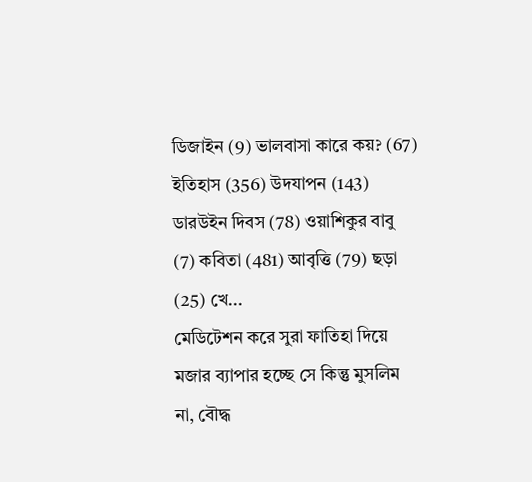ডিজাইন (9) ভালবাসা কারে কয়? (67) ইতিহাস (356) উদযাপন (143) ডারউইন দিবস (78) ওয়াশিকুর বাবু (7) কবিতা (481) আবৃত্তি (79) ছড়া (25) খে...
মেডিটেশন করে সুরা ফাতিহা দিয়ে
মজার ব্যাপার হচ্ছে সে কিন্তু মুসলিম না, বৌদ্ধ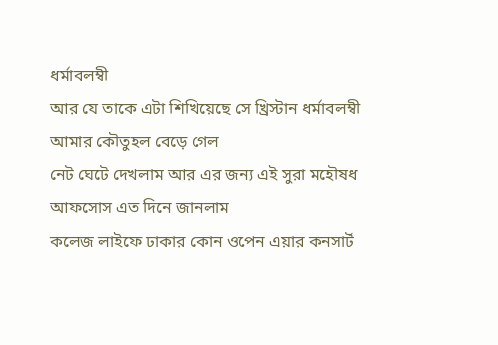ধর্মাবলম্বী
আর যে তাকে এটা শিখিয়েছে সে খ্রিস্টান ধর্মাবলম্বী
আমার কৌতুহল বেড়ে গেল
নেট ঘেটে দেখলাম আর এর জন্য এই সুরা মহৌষধ
আফসোস এত দিনে জানলাম
কলেজ লাইফে ঢাকার কোন ওপেন এয়ার কনসার্ট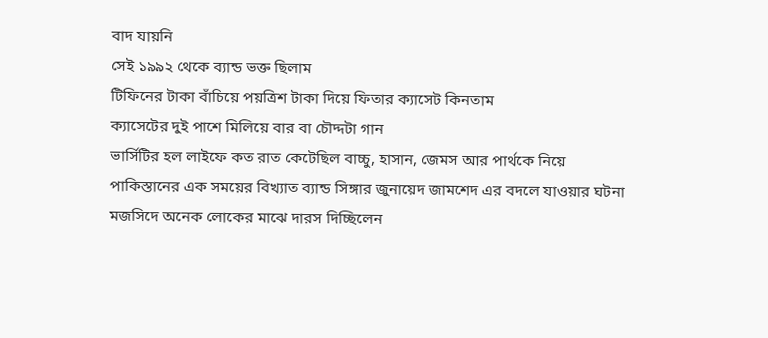বাদ যায়নি
সেই ১৯৯২ থেকে ব্যান্ড ভক্ত ছিলাম
টিফিনের টাকা বাঁচিয়ে পয়ত্রিশ টাকা দিয়ে ফিতার ক্যাসেট কিনতাম
ক্যাসেটের দুই পাশে মিলিয়ে বার বা চৌদ্দটা গান
ভার্সিটির হল লাইফে কত রাত কেটেছিল বাচ্চু, হাসান, জেমস আর পার্থকে নিয়ে
পাকিস্তানের এক সময়ের বিখ্যাত ব্যান্ড সিঙ্গার জুনায়েদ জামশেদ এর বদলে যাওয়ার ঘটনা
মজসিদে অনেক লোকের মাঝে দারস দিচ্ছিলেন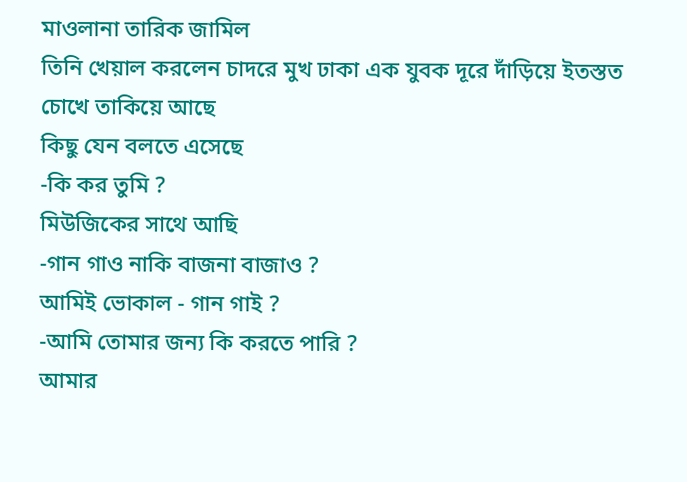মাওলানা তারিক জামিল
তিনি খেয়াল করলেন চাদরে মুখ ঢাকা এক যুবক দূরে দাঁড়িয়ে ইতস্তত চোখে তাকিয়ে আছে
কিছু যেন বলতে এসেছে
-কি কর তুমি ?
মিউজিকের সাথে আছি
-গান গাও নাকি বাজনা বাজাও ?
আমিই ভোকাল - গান গাই ?
-আমি তোমার জন্য কি করতে পারি ?
আমার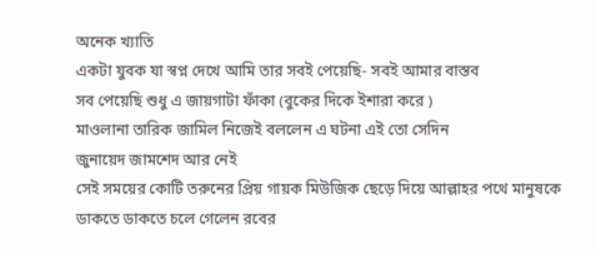অনেক খ্যাতি
একটা যুবক যা স্বপ্ন দেখে আমি তার সবই পেয়েছি- সবই আমার বাস্তব
সব পেয়েছি শুধু এ জায়গাটা ফাঁকা (বুকের দিকে ইশারা করে )
মাওলানা তারিক জামিল নিজেই বললেন এ ঘটনা এই তো সেদিন
জুনায়েদ জামশেদ আর নেই
সেই সময়ের কোটি তরুনের প্রিয় গায়ক মিউজিক ছেড়ে দিয়ে আল্লাহর পথে মানুষকে ডাকতে ডাকতে চলে গেলেন রবের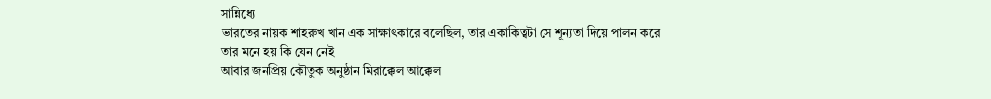সান্নিধ্যে
ভারতের নায়ক শাহরুখ খান এক সাক্ষাৎকারে বলেছিল, তার একাকিত্বটা সে শূন্যতা দিয়ে পালন করে
তার মনে হয় কি যেন নেই
আবার জনপ্রিয় কৌতুক অনুষ্ঠান মিরাক্কেল আক্কেল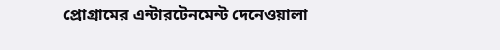প্রোগ্রামের এন্টারটেনমেন্ট দেনেওয়ালা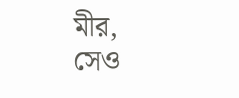মীর, সেও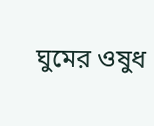ঘুমের ওষুধ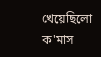খেয়েছিলো ক'মাস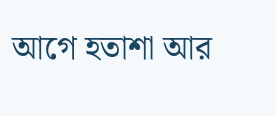আগে হতাশা আর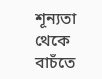শূন্যতা থেকে বাচঁতে